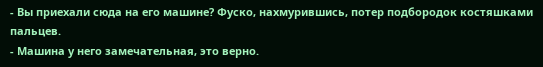- Вы приехали сюда на его машине? Фуско, нахмурившись, потер подбородок костяшками пальцев.
- Машина у него замечательная, это верно.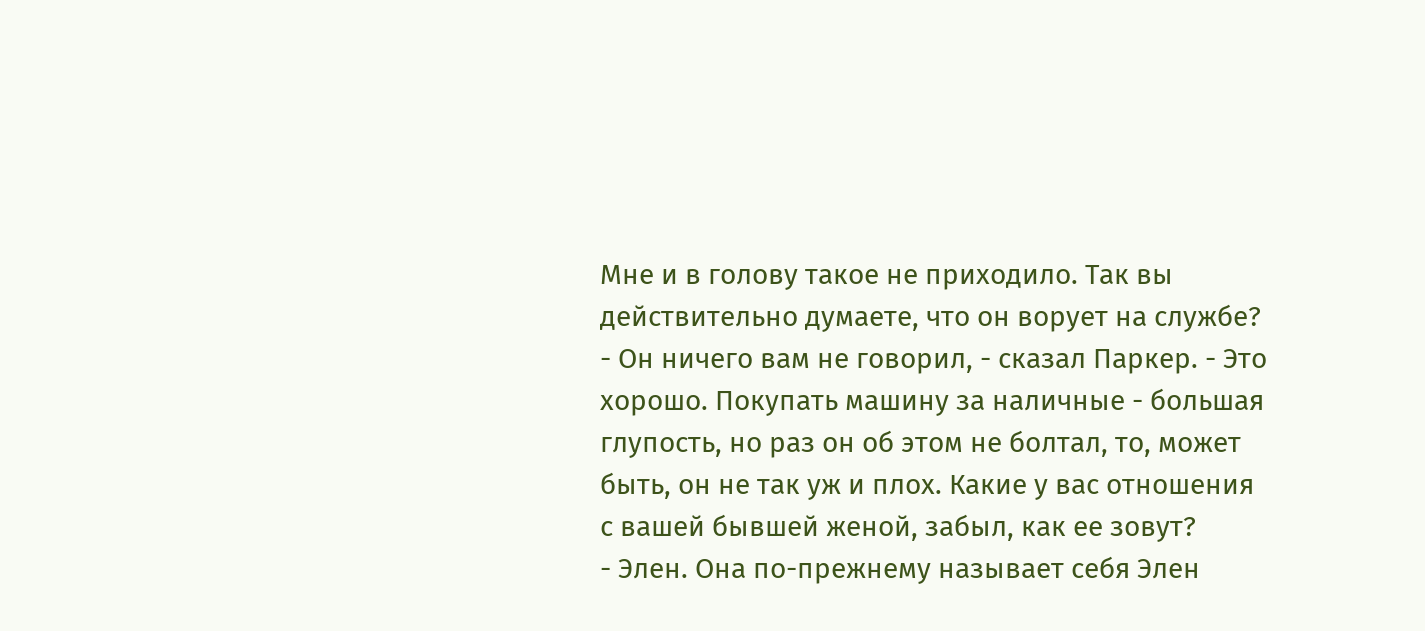Мне и в голову такое не приходило. Так вы действительно думаете, что он ворует на службе?
- Он ничего вам не говорил, - сказал Паркер. - Это хорошо. Покупать машину за наличные - большая глупость, но раз он об этом не болтал, то, может быть, он не так уж и плох. Какие у вас отношения с вашей бывшей женой, забыл, как ее зовут?
- Элен. Она по-прежнему называет себя Элен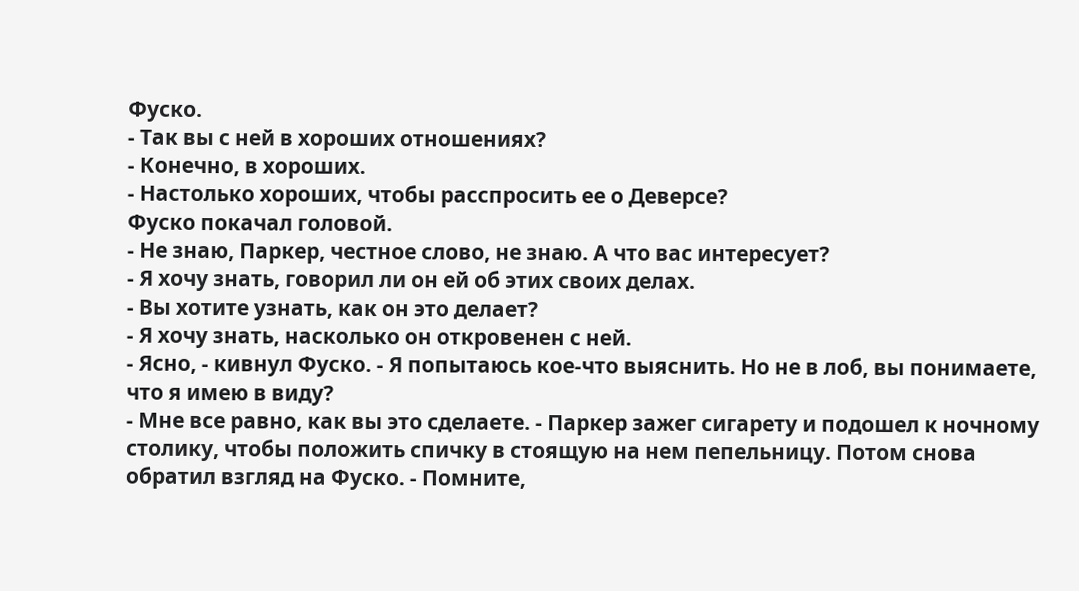Фуско.
- Так вы с ней в хороших отношениях?
- Конечно, в хороших.
- Настолько хороших, чтобы расспросить ее о Деверсе?
Фуско покачал головой.
- Не знаю, Паркер, честное слово, не знаю. А что вас интересует?
- Я хочу знать, говорил ли он ей об этих своих делах.
- Вы хотите узнать, как он это делает?
- Я хочу знать, насколько он откровенен с ней.
- Ясно, - кивнул Фуско. - Я попытаюсь кое-что выяснить. Но не в лоб, вы понимаете, что я имею в виду?
- Мне все равно, как вы это сделаете. - Паркер зажег сигарету и подошел к ночному столику, чтобы положить спичку в стоящую на нем пепельницу. Потом снова обратил взгляд на Фуско. - Помните,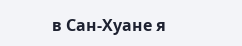в Сан-Хуане я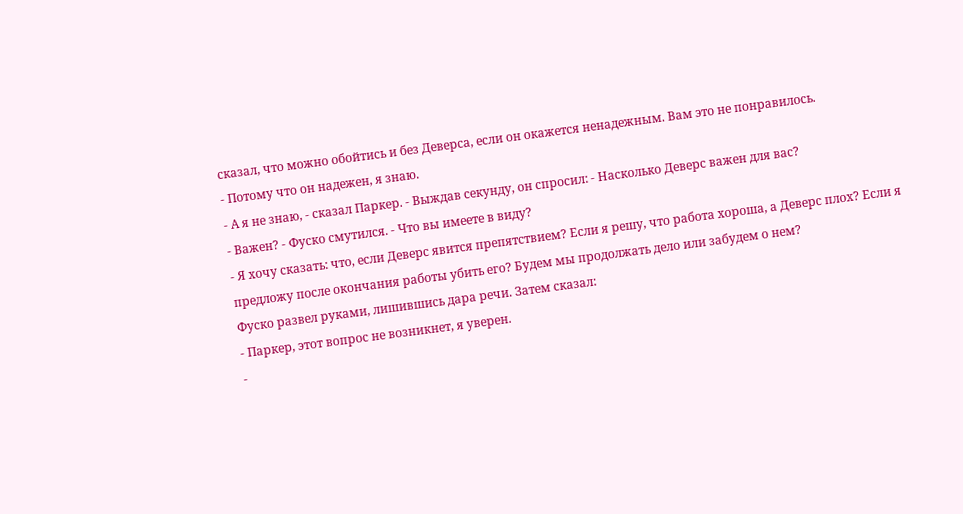сказал, что можно обойтись и без Деверса, если он окажется ненадежным. Вам это не понравилось.
- Потому что он надежен, я знаю.
- А я не знаю, - сказал Паркер. - Выждав секунду, он спросил: - Насколько Деверс важен для вас?
- Важен? - Фуско смутился. - Что вы имеете в виду?
- Я хочу сказать: что, если Деверс явится препятствием? Если я решу, что работа хороша, а Деверс плох? Если я предложу после окончания работы убить его? Будем мы продолжать дело или забудем о нем?
Фуско развел руками, лишившись дара речи. Затем сказал:
- Паркер, этот вопрос не возникнет, я уверен.
-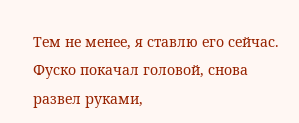Тем не менее, я ставлю его сейчас.
Фуско покачал головой, снова развел руками,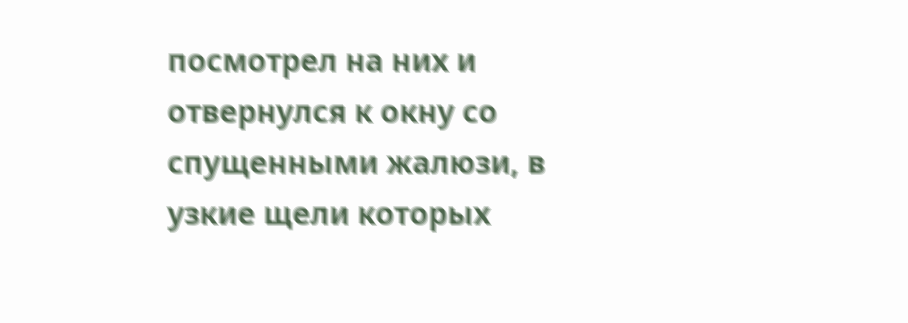посмотрел на них и отвернулся к окну со спущенными жалюзи, в узкие щели которых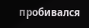пробивался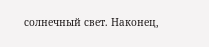солнечный свет. Наконец,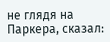не глядя на Паркера, сказал: